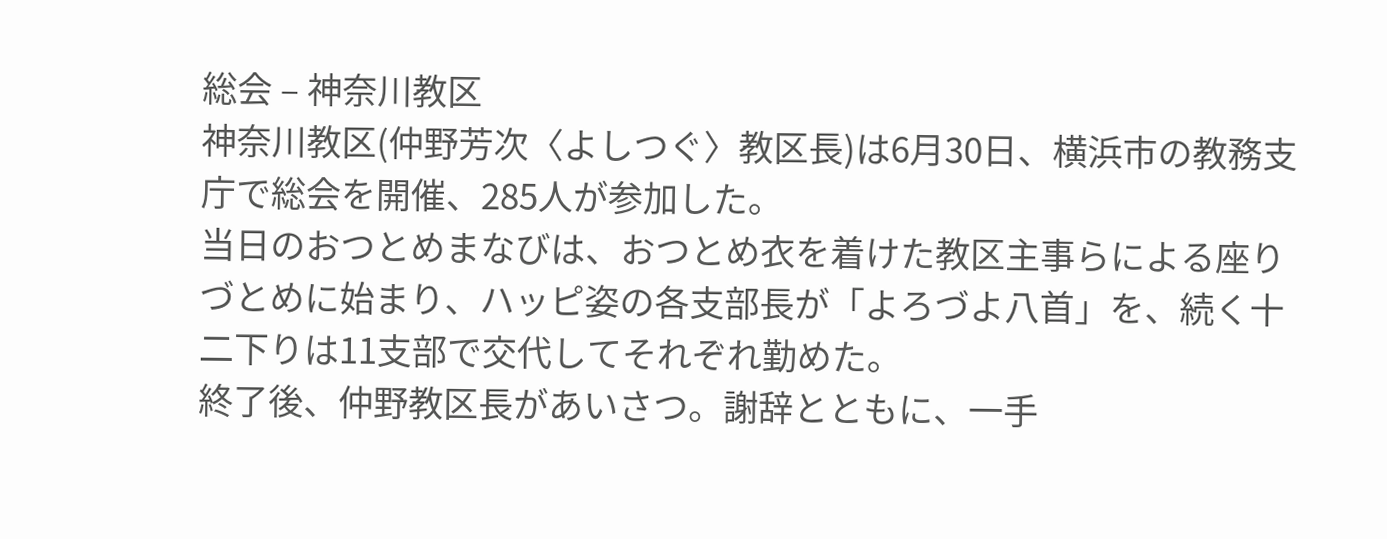総会 – 神奈川教区
神奈川教区(仲野芳次〈よしつぐ〉教区長)は6月30日、横浜市の教務支庁で総会を開催、285人が参加した。
当日のおつとめまなびは、おつとめ衣を着けた教区主事らによる座りづとめに始まり、ハッピ姿の各支部長が「よろづよ八首」を、続く十二下りは11支部で交代してそれぞれ勤めた。
終了後、仲野教区長があいさつ。謝辞とともに、一手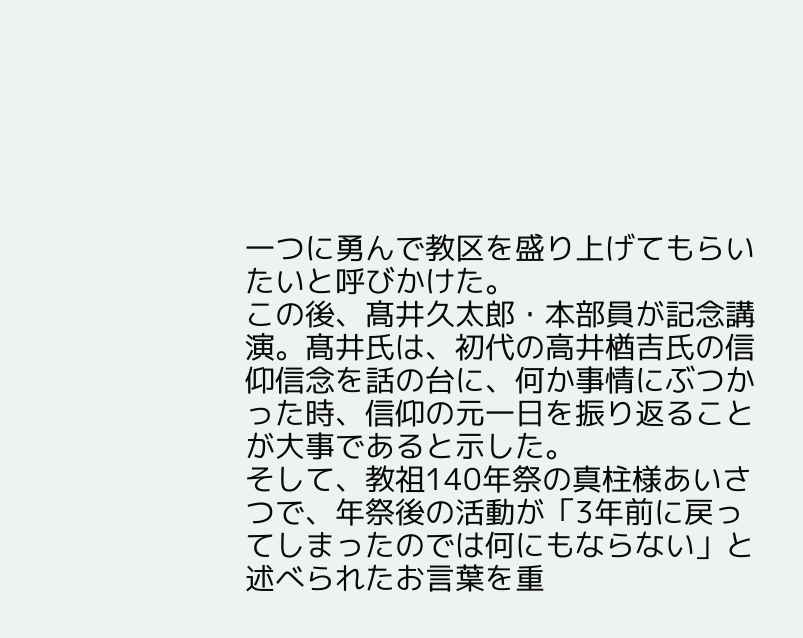一つに勇んで教区を盛り上げてもらいたいと呼びかけた。
この後、髙井久太郎・本部員が記念講演。髙井氏は、初代の高井楢吉氏の信仰信念を話の台に、何か事情にぶつかった時、信仰の元一日を振り返ることが大事であると示した。
そして、教祖140年祭の真柱様あいさつで、年祭後の活動が「3年前に戻ってしまったのでは何にもならない」と述べられたお言葉を重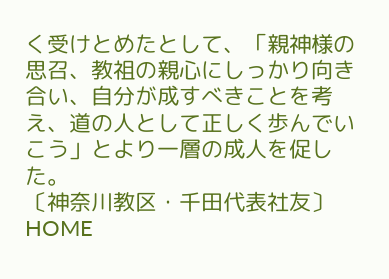く受けとめたとして、「親神様の思召、教祖の親心にしっかり向き合い、自分が成すべきことを考え、道の人として正しく歩んでいこう」とより一層の成人を促した。
〔神奈川教区・千田代表社友〕
HOME